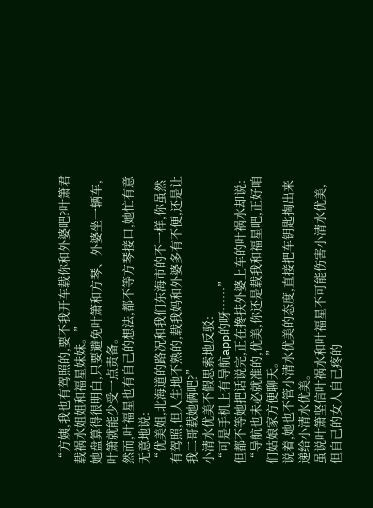“方姨,我也有驾照的,要不我开车载你和外婆吧?叶箫君载祸水姐姐和福星妹妹。”
她盘算得很明白,只要避免叶箫和方琴、外婆坐一辆车,叶箫就能少受一点责备。
然而,叶福星也有自己的想法,都不等方琴接口,她忙有意无意地说:
“优美姐,北海道的路况和我们东海市的不一样,你虽然有驾照,但人生地不熟的,载我妈和外婆多有不便,还是让我二哥载她俩吧?”
小清水优美不假思索地反驳:
“可是手机上有导航app的呀……”
但都不等她把话说完,正在搀扶外婆上车的叶祸水却说:
“导航也未必就准的,优美,你还是载我和福星吧,正好咱们姑娘家方便聊天。”
说着,她也不管小清水优美的态度,直接把车钥匙掏出来递给小清水优美。
虽说叶箫坚信叶祸水和叶福星不可能伤害小清水优美,但自己的女人自己疼的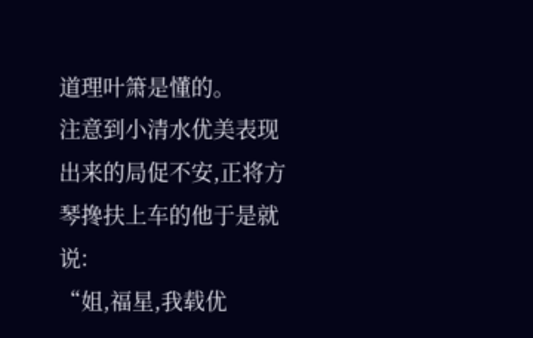道理叶箫是懂的。
注意到小清水优美表现出来的局促不安,正将方琴搀扶上车的他于是就说:
“姐,福星,我载优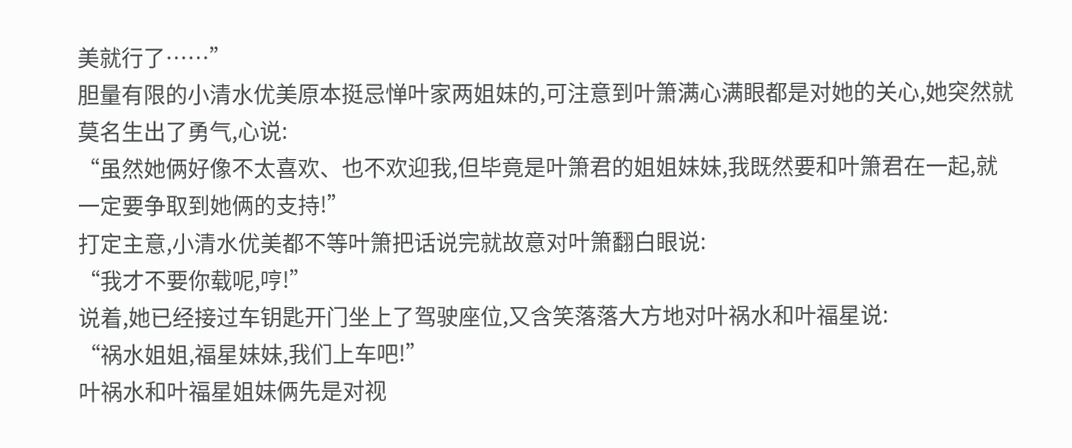美就行了……”
胆量有限的小清水优美原本挺忌惮叶家两姐妹的,可注意到叶箫满心满眼都是对她的关心,她突然就莫名生出了勇气,心说:
“虽然她俩好像不太喜欢、也不欢迎我,但毕竟是叶箫君的姐姐妹妹,我既然要和叶箫君在一起,就一定要争取到她俩的支持!”
打定主意,小清水优美都不等叶箫把话说完就故意对叶箫翻白眼说:
“我才不要你载呢,哼!”
说着,她已经接过车钥匙开门坐上了驾驶座位,又含笑落落大方地对叶祸水和叶福星说:
“祸水姐姐,福星妹妹,我们上车吧!”
叶祸水和叶福星姐妹俩先是对视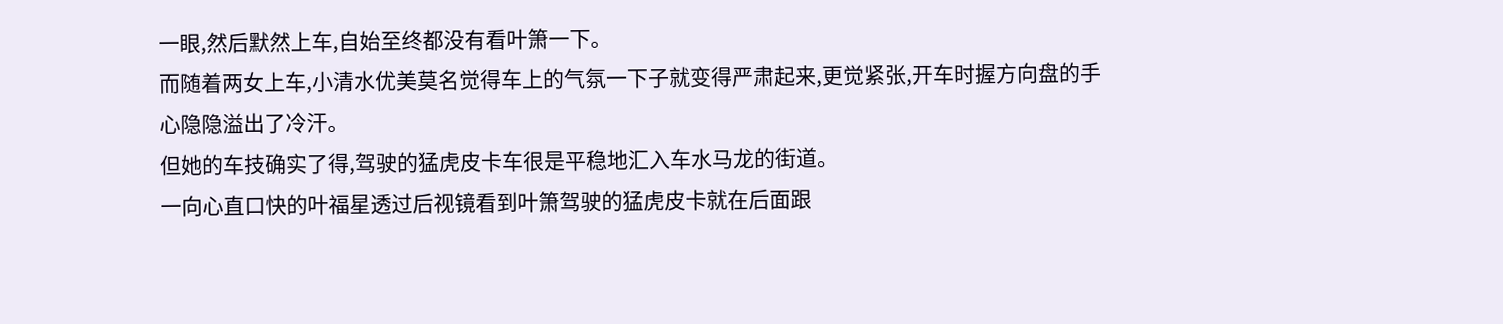一眼,然后默然上车,自始至终都没有看叶箫一下。
而随着两女上车,小清水优美莫名觉得车上的气氛一下子就变得严肃起来,更觉紧张,开车时握方向盘的手心隐隐溢出了冷汗。
但她的车技确实了得,驾驶的猛虎皮卡车很是平稳地汇入车水马龙的街道。
一向心直口快的叶福星透过后视镜看到叶箫驾驶的猛虎皮卡就在后面跟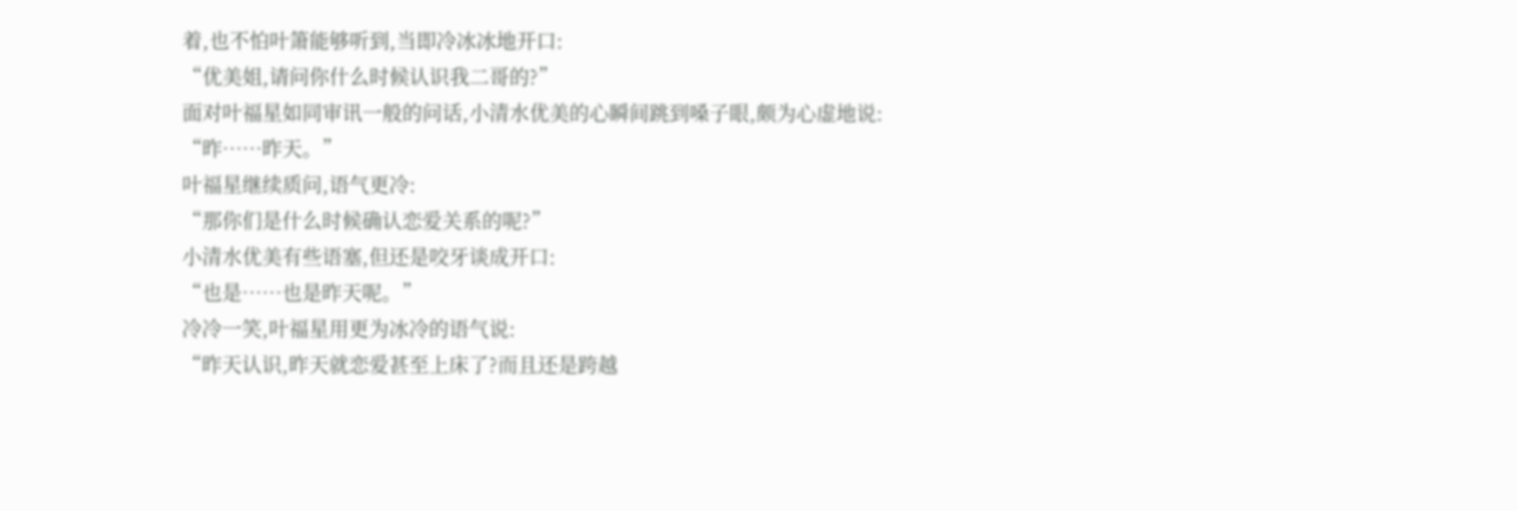着,也不怕叶箫能够听到,当即冷冰冰地开口:
“优美姐,请问你什么时候认识我二哥的?”
面对叶福星如同审讯一般的问话,小清水优美的心瞬间跳到嗓子眼,颇为心虚地说:
“昨……昨天。”
叶福星继续质问,语气更冷:
“那你们是什么时候确认恋爱关系的呢?”
小清水优美有些语塞,但还是咬牙谈成开口:
“也是……也是昨天呢。”
冷冷一笑,叶福星用更为冰冷的语气说:
“昨天认识,昨天就恋爱甚至上床了?而且还是跨越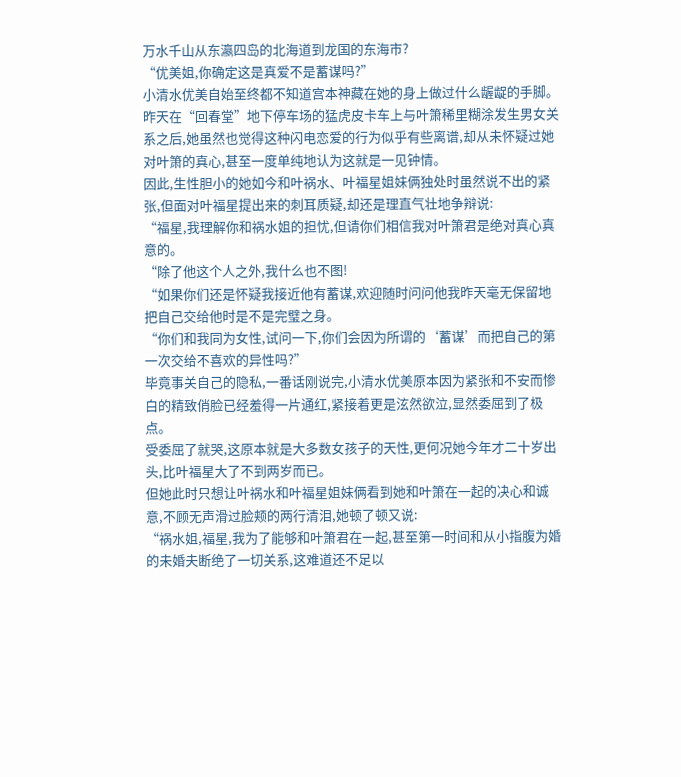万水千山从东瀛四岛的北海道到龙国的东海市?
“优美姐,你确定这是真爱不是蓄谋吗?”
小清水优美自始至终都不知道宫本神藏在她的身上做过什么龌龊的手脚。
昨天在“回春堂”地下停车场的猛虎皮卡车上与叶箫稀里糊涂发生男女关系之后,她虽然也觉得这种闪电恋爱的行为似乎有些离谱,却从未怀疑过她对叶箫的真心,甚至一度单纯地认为这就是一见钟情。
因此,生性胆小的她如今和叶祸水、叶福星姐妹俩独处时虽然说不出的紧张,但面对叶福星提出来的刺耳质疑,却还是理直气壮地争辩说:
“福星,我理解你和祸水姐的担忧,但请你们相信我对叶箫君是绝对真心真意的。
“除了他这个人之外,我什么也不图!
“如果你们还是怀疑我接近他有蓄谋,欢迎随时问问他我昨天毫无保留地把自己交给他时是不是完璧之身。
“你们和我同为女性,试问一下,你们会因为所谓的‘蓄谋’而把自己的第一次交给不喜欢的异性吗?”
毕竟事关自己的隐私,一番话刚说完,小清水优美原本因为紧张和不安而惨白的精致俏脸已经羞得一片通红,紧接着更是泫然欲泣,显然委屈到了极点。
受委屈了就哭,这原本就是大多数女孩子的天性,更何况她今年才二十岁出头,比叶福星大了不到两岁而已。
但她此时只想让叶祸水和叶福星姐妹俩看到她和叶箫在一起的决心和诚意,不顾无声滑过脸颊的两行清泪,她顿了顿又说:
“祸水姐,福星,我为了能够和叶箫君在一起,甚至第一时间和从小指腹为婚的未婚夫断绝了一切关系,这难道还不足以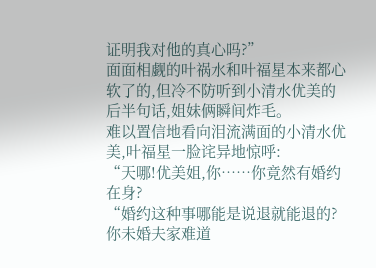证明我对他的真心吗?”
面面相觑的叶祸水和叶福星本来都心软了的,但冷不防听到小清水优美的后半句话,姐妹俩瞬间炸毛。
难以置信地看向泪流满面的小清水优美,叶福星一脸诧异地惊呼:
“天哪!优美姐,你……你竟然有婚约在身?
“婚约这种事哪能是说退就能退的?你未婚夫家难道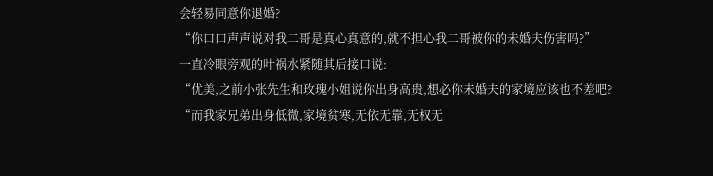会轻易同意你退婚?
“你口口声声说对我二哥是真心真意的,就不担心我二哥被你的未婚夫伤害吗?”
一直冷眼旁观的叶祸水紧随其后接口说:
“优美,之前小张先生和玫瑰小姐说你出身高贵,想必你未婚夫的家境应该也不差吧?
“而我家兄弟出身低微,家境贫寒,无依无靠,无权无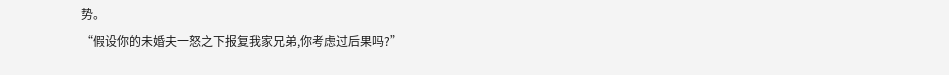势。
“假设你的未婚夫一怒之下报复我家兄弟,你考虑过后果吗?”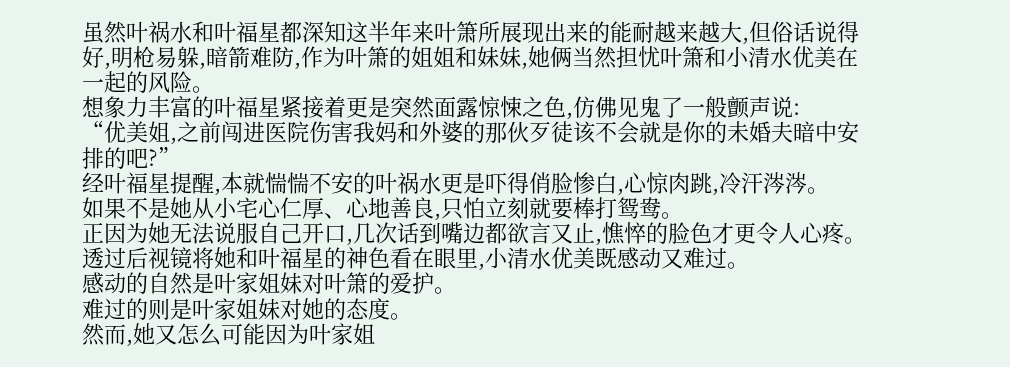虽然叶祸水和叶福星都深知这半年来叶箫所展现出来的能耐越来越大,但俗话说得好,明枪易躲,暗箭难防,作为叶箫的姐姐和妹妹,她俩当然担忧叶箫和小清水优美在一起的风险。
想象力丰富的叶福星紧接着更是突然面露惊悚之色,仿佛见鬼了一般颤声说:
“优美姐,之前闯进医院伤害我妈和外婆的那伙歹徒该不会就是你的未婚夫暗中安排的吧?”
经叶福星提醒,本就惴惴不安的叶祸水更是吓得俏脸惨白,心惊肉跳,冷汗涔涔。
如果不是她从小宅心仁厚、心地善良,只怕立刻就要棒打鸳鸯。
正因为她无法说服自己开口,几次话到嘴边都欲言又止,憔悴的脸色才更令人心疼。
透过后视镜将她和叶福星的神色看在眼里,小清水优美既感动又难过。
感动的自然是叶家姐妹对叶箫的爱护。
难过的则是叶家姐妹对她的态度。
然而,她又怎么可能因为叶家姐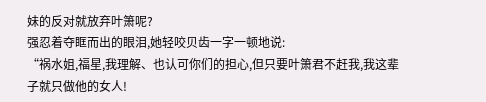妹的反对就放弃叶箫呢?
强忍着夺眶而出的眼泪,她轻咬贝齿一字一顿地说:
“祸水姐,福星,我理解、也认可你们的担心,但只要叶箫君不赶我,我这辈子就只做他的女人!